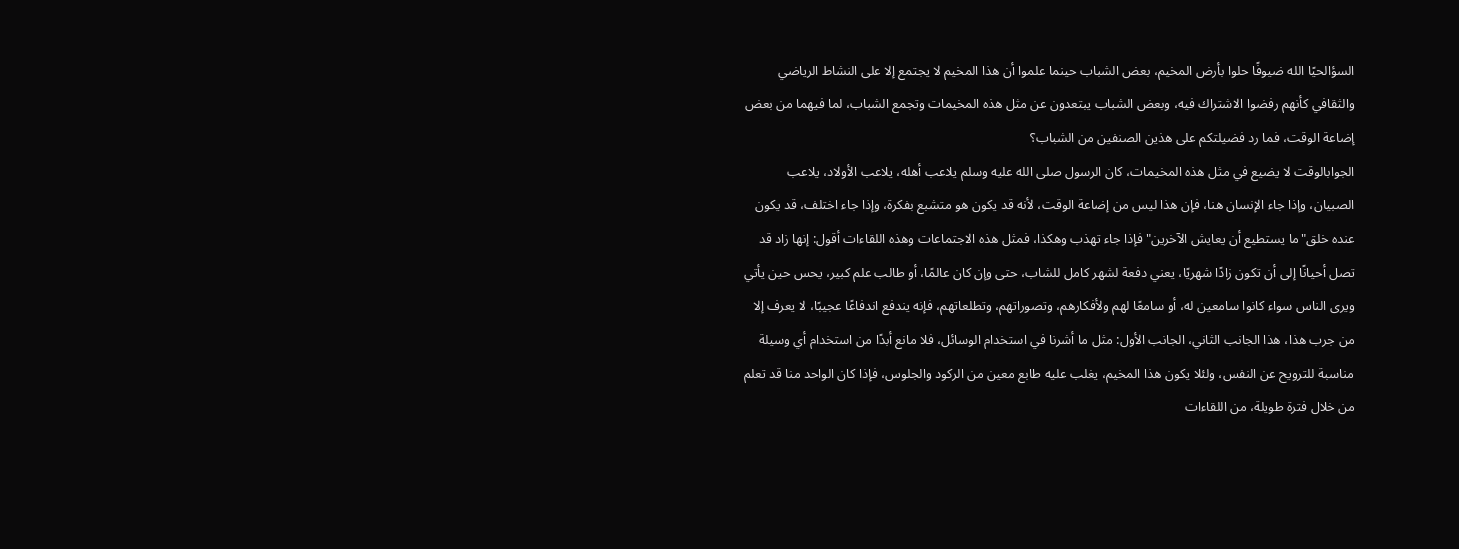السؤالحيًا الله ضيوفًا حلوا بأرض المخيم، بعض الشباب حينما علموا أن هذا المخيم لا يجتمع إلا على النشاط الرياضي والثقافي كأنهم رفضوا الاشتراك فيه، وبعض الشباب يبتعدون عن مثل هذه المخيمات وتجمع الشباب، لما فيهما من بعض إضاعة الوقت، فما رد فضيلتكم على هذين الصنفين من الشباب؟
الجوابالوقت لا يضيع في مثل هذه المخيمات، كان الرسول صلى الله عليه وسلم يلاعب أهله، يلاعب الأولاد، يلاعب الصبيان، وإذا جاء الإنسان هنا، فإن هذا ليس من إضاعة الوقت، لأنه قد يكون هو متشبع بفكرة، وإذا جاء اختلف، قد يكون عنده خلق"ما يستطيع أن يعايش الآخرين"فإذا جاء تهذب وهكذا، فمثل هذه الاجتماعات وهذه اللقاءات أقول: إنها زاد قد تصل أحيانًا إلى أن تكون زادًا شهريًا، يعني دفعة لشهر كامل للشاب، حتى وإن كان عالمًا، أو طالب علم كبير، يحس حين يأتي ويرى الناس سواء كانوا سامعين له، أو سامعًا لهم ولأفكارهم، وتصوراتهم، وتطلعاتهم، فإنه يندفع اندفاعًا عجيبًا، لا يعرف إلا من جرب هذا، هذا الجانب الثاني، الجانب الأول: مثل ما أشرنا في استخدام الوسائل، فلا مانع أبدًا من استخدام أي وسيلة مناسبة للترويح عن النفس، ولئلا يكون هذا المخيم، يغلب عليه طابع معين من الركود والجلوس، فإذا كان الواحد منا قد تعلم من خلال فترة طويلة، من اللقاءات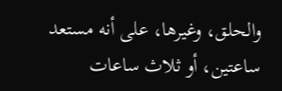والحلق، وغيرها، على أنه مستعد ساعتين، أو ثلاث ساعات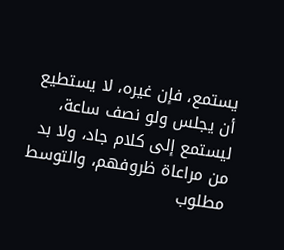يستمع، فإن غيره، لا يستطيع أن يجلس ولو نصف ساعة، ليستمع إلى كلام جاد، ولا بد من مراعاة ظروفهم، والتوسط مطلوب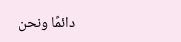دائمًا ونحن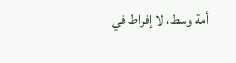أمة وسط، لا إفراط في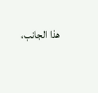هذا الجانب،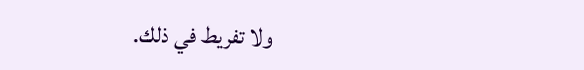ولا تفريط في ذلك.